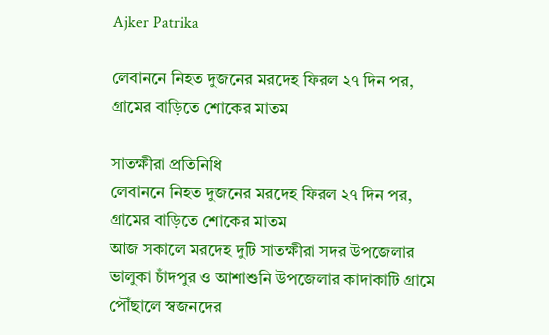Ajker Patrika

লেবাননে নিহত দুজনের মরদেহ ফিরল ২৭ দিন পর, গ্রামের বাড়িতে শোকের মাতম

সাতক্ষীরা প্রতিনিধি
লেবাননে নিহত দুজনের মরদেহ ফিরল ২৭ দিন পর, গ্রামের বাড়িতে শোকের মাতম
আজ সকালে মরদেহ দুটি সাতক্ষীরা সদর উপজেলার ভালুকা চাঁদপুর ও আশাশুনি উপজেলার কাদাকাটি গ্রামে পৌঁছালে স্বজনদের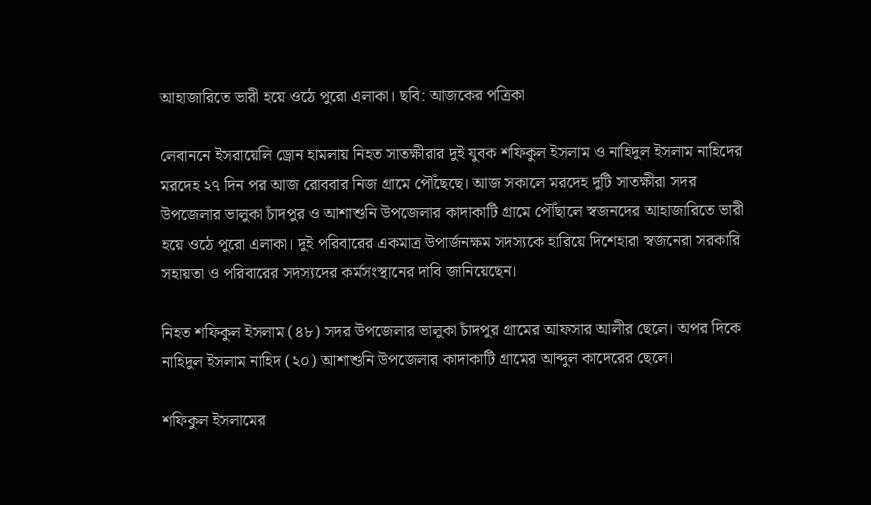আহাজারিতে ভারী হয়ে ওঠে পুরো এলাকা। ছবি: আজকের পত্রিকা

লেবাননে ইসরায়েলি ড্রোন হামলায় নিহত সাতক্ষীরার দুই যুবক শফিকুল ইসলাম ও নাহিদুল ইসলাম নাহিদের মরদেহ ২৭ দিন পর আজ রোববার নিজ গ্রামে পৌঁছেছে। আজ সকালে মরদেহ দুটি সাতক্ষীরা সদর উপজেলার ভালুকা চাঁদপুর ও আশাশুনি উপজেলার কাদাকাটি গ্রামে পৌঁছালে স্বজনদের আহাজারিতে ভারী হয়ে ওঠে পুরো এলাকা। দুই পরিবারের একমাত্র উপার্জনক্ষম সদস্যকে হারিয়ে দিশেহারা স্বজনেরা সরকারি সহায়তা ও পরিবারের সদস্যদের কর্মসংস্থানের দাবি জানিয়েছেন।

নিহত শফিকুল ইসলাম (৪৮) সদর উপজেলার ভালুকা চাঁদপুর গ্রামের আফসার আলীর ছেলে। অপর দিকে নাহিদুল ইসলাম নাহিদ (২০) আশাশুনি উপজেলার কাদাকাটি গ্রামের আব্দুল কাদেরের ছেলে।

শফিকুল ইসলামের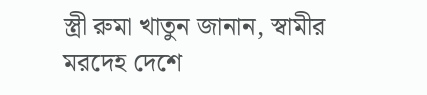স্ত্রী রুমা খাতুন জানান, স্বামীর মরদেহ দেশে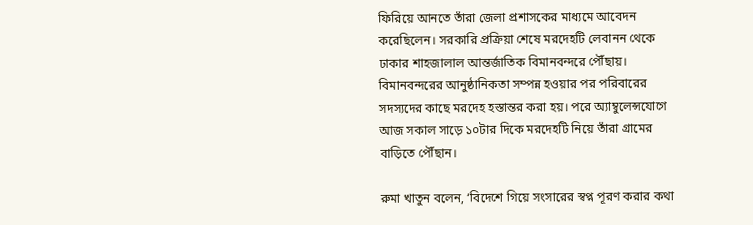ফিরিয়ে আনতে তাঁরা জেলা প্রশাসকের মাধ্যমে আবেদন করেছিলেন। সরকারি প্রক্রিয়া শেষে মরদেহটি লেবানন থেকে ঢাকার শাহজালাল আন্তর্জাতিক বিমানবন্দরে পৌঁছায়। বিমানবন্দরের আনুষ্ঠানিকতা সম্পন্ন হওয়ার পর পরিবারের সদস্যদের কাছে মরদেহ হস্তান্তর করা হয়। পরে অ্যাম্বুলেন্সযোগে আজ সকাল সাড়ে ১০টার দিকে মরদেহটি নিয়ে তাঁরা গ্রামের বাড়িতে পৌঁছান।

রুমা খাতুন বলেন, ‘বিদেশে গিয়ে সংসারের স্বপ্ন পূরণ করার কথা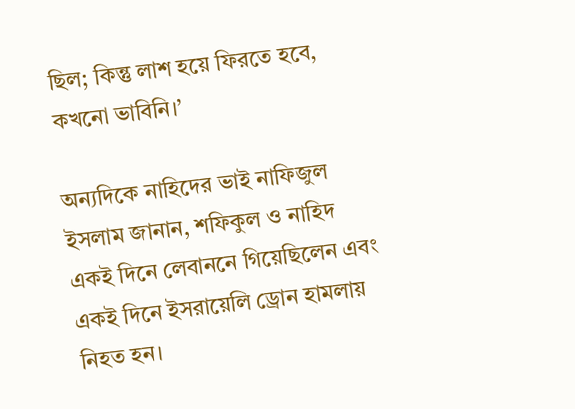ছিল; কিন্তু লাশ হয়ে ফিরতে হবে, কখনো ভাবিনি।’

অন্যদিকে নাহিদের ভাই নাফিজুল ইসলাম জানান, শফিকুল ও নাহিদ একই দিনে লেবাননে গিয়েছিলেন এবং একই দিনে ইসরায়েলি ড্রোন হামলায় নিহত হন।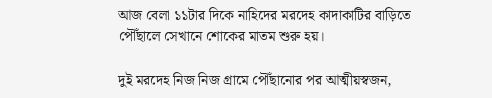আজ বেলা ১১টার দিকে নাহিদের মরদেহ কাদাকাটির বাড়িতে পৌঁছালে সেখানে শোকের মাতম শুরু হয়।

দুই মরদেহ নিজ নিজ গ্রামে পৌঁছানোর পর আত্মীয়স্বজন,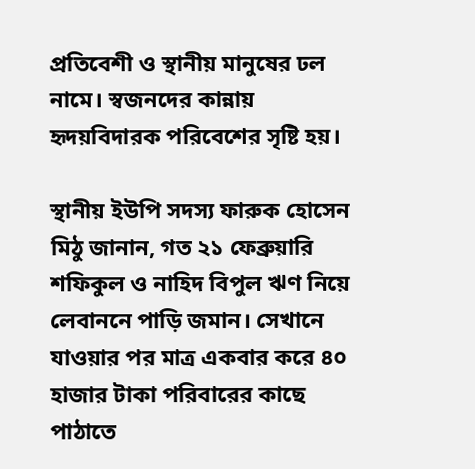প্রতিবেশী ও স্থানীয় মানুষের ঢল নামে। স্বজনদের কান্নায় হৃদয়বিদারক পরিবেশের সৃষ্টি হয়।

স্থানীয় ইউপি সদস্য ফারুক হোসেন মিঠু জানান, গত ২১ ফেব্রুয়ারি শফিকুল ও নাহিদ বিপুল ঋণ নিয়ে লেবাননে পাড়ি জমান। সেখানে যাওয়ার পর মাত্র একবার করে ৪০ হাজার টাকা পরিবারের কাছে পাঠাতে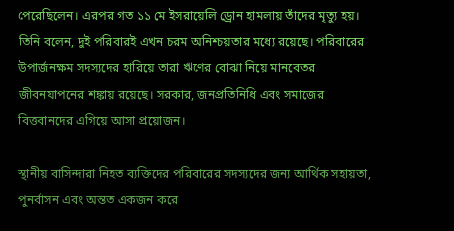পেরেছিলেন। এরপর গত ১১ মে ইসরায়েলি ড্রোন হামলায় তাঁদের মৃত্যু হয়। তিনি বলেন, দুই পরিবারই এখন চরম অনিশ্চয়তার মধ্যে রয়েছে। পরিবারের উপার্জনক্ষম সদস্যদের হারিয়ে তারা ঋণের বোঝা নিয়ে মানবেতর জীবনযাপনের শঙ্কায় রয়েছে। সরকার, জনপ্রতিনিধি এবং সমাজের বিত্তবানদের এগিয়ে আসা প্রয়োজন।

স্থানীয় বাসিন্দারা নিহত ব্যক্তিদের পরিবারের সদস্যদের জন্য আর্থিক সহায়তা, পুনর্বাসন এবং অন্তত একজন করে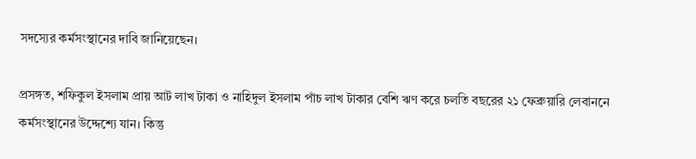সদস্যের কর্মসংস্থানের দাবি জানিয়েছেন।

প্রসঙ্গত, শফিকুল ইসলাম প্রায় আট লাখ টাকা ও নাহিদুল ইসলাম পাঁচ লাখ টাকার বেশি ঋণ করে চলতি বছরের ২১ ফেব্রুয়ারি লেবাননে কর্মসংস্থানের উদ্দেশ্যে যান। কিন্তু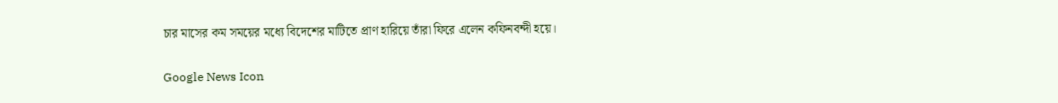চার মাসের কম সময়ের মধ্যে বিদেশের মাটিতে প্রাণ হারিয়ে তাঁরা ফিরে এলেন কফিনবন্দী হয়ে।

Google News Icon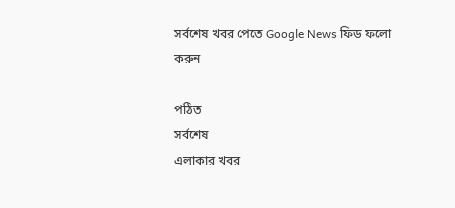সর্বশেষ খবর পেতে Google News ফিড ফলো করুন

পঠিত
সর্বশেষ
এলাকার খবর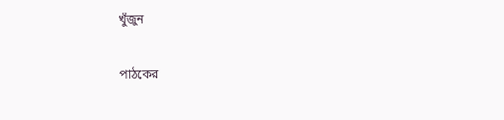খুঁজুন

পাঠকের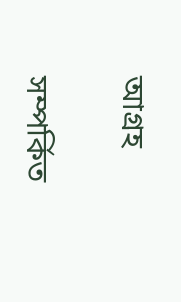আগ্রহ

সম্পর্কিত